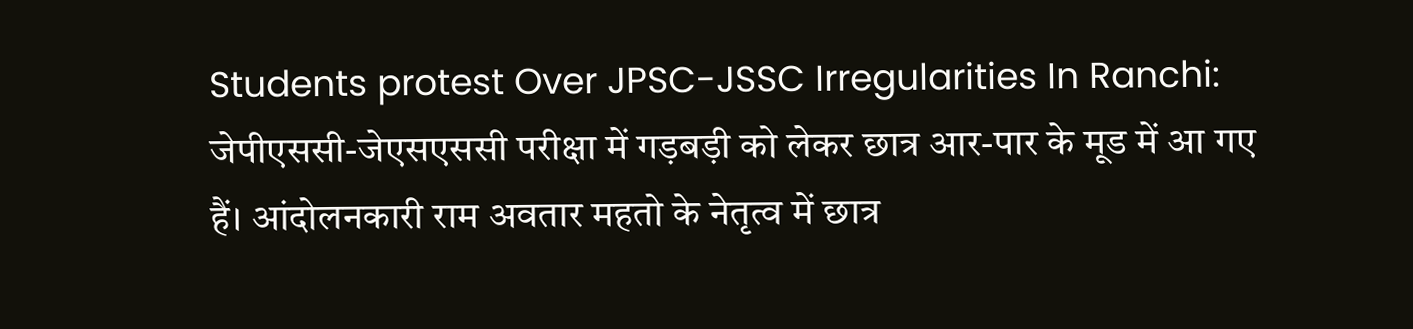Students protest Over JPSC-JSSC Irregularities In Ranchi: जेपीएससी-जेएसएससी परीक्षा में गड़बड़ी को लेकर छात्र आर-पार के मूड में आ गए हैं। आंदोलनकारी राम अवतार महतो के नेतृत्व में छात्र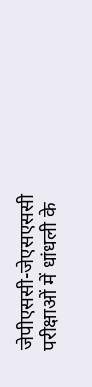जेपीएससी-जेएसएससी परीक्षाओं में धांधली के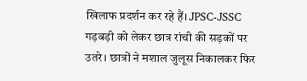खिलाफ प्रदर्शन कर रहे हैं। JPSC-JSSC गड़बड़ी को लेकर छात्र रांची की सड़कों पर उतरे। छात्रों ने मशाल जुलूस निकालकर फिर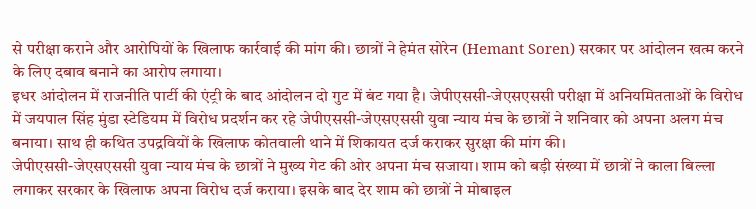से परीक्षा कराने और आरोपियों के खिलाफ कार्रवाई की मांग की। छात्रों ने हेमंत सोरेन (Hemant Soren) सरकार पर आंदोलन खत्म करने के लिए दबाव बनाने का आरोप लगाया।
इधर आंदोलन में राजनीति पार्टी की एंट्री के बाद आंदोलन दो गुट में बंट गया है। जेपीएससी-जेएसएससी परीक्षा में अनियमितताओं के विरोध में जयपाल सिंह मुंडा स्टेडियम में विरोध प्रदर्शन कर रहे जेपीएससी-जेएसएससी युवा न्याय मंच के छात्रों ने शनिवार को अपना अलग मंच बनाया। साथ ही कथित उपद्रवियों के खिलाफ कोतवाली थाने में शिकायत दर्ज कराकर सुरक्षा की मांग की।
जेपीएससी-जेएसएससी युवा न्याय मंच के छात्रों ने मुख्य गेट की ओर अपना मंच सजाया। शाम को बड़ी संख्या में छात्रों ने काला बिल्ला लगाकर सरकार के खिलाफ अपना विरोध दर्ज कराया। इसके बाद देर शाम को छात्रों ने मोबाइल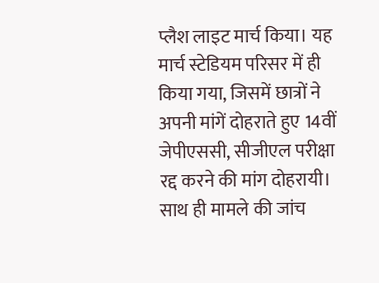प्लैश लाइट मार्च किया। यह मार्च स्टेडियम परिसर में ही किया गया, जिसमें छात्रों ने अपनी मांगें दोहराते हुए 14वीं जेपीएससी, सीजीएल परीक्षा रद्द करने की मांग दोहरायी। साथ ही मामले की जांच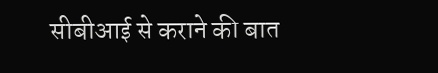सीबीआई से कराने की बात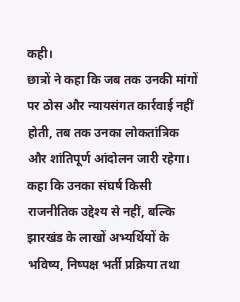कही।
छात्रों ने कहा कि जब तक उनकी मांगों पर ठोस और न्यायसंगत कार्रवाई नहीं होती, तब तक उनका लोकतांत्रिक और शांतिपूर्ण आंदोलन जारी रहेगा। कहा कि उनका संघर्ष किसी राजनीतिक उद्देश्य से नहीं, बल्कि झारखंड के लाखों अभ्यर्थियों के भविष्य, निष्पक्ष भर्ती प्रक्रिया तथा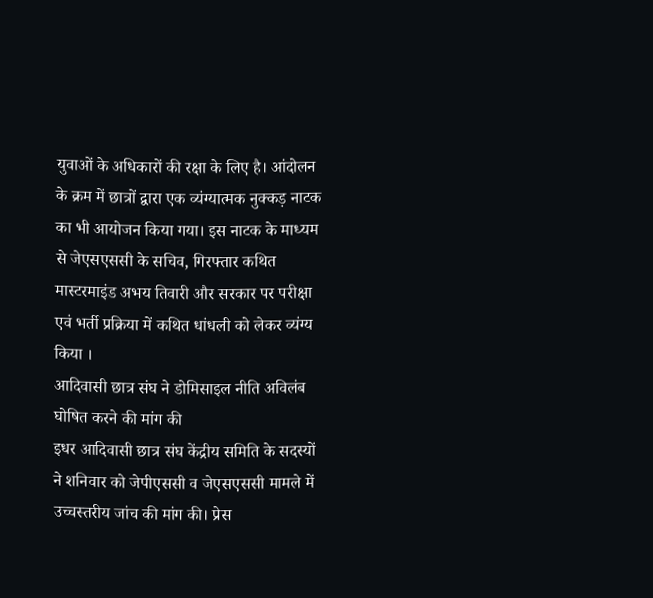युवाओं के अधिकारों की रक्षा के लिए है। आंदोलन के क्रम में छात्रों द्वारा एक व्यंग्यात्मक नुक्कड़ नाटक का भी आयोजन किया गया। इस नाटक के माध्यम से जेएसएससी के सचिव, गिरफ्तार कथित मास्टरमाइंड अभय तिवारी और सरकार पर परीक्षा एवं भर्ती प्रक्रिया में कथित धांधली को लेकर व्यंग्य किया ।
आदिवासी छात्र संघ ने डोमिसाइल नीति अविलंब घोषित करने की मांग की
इधर आदिवासी छात्र संघ केंद्रीय समिति के सदस्यों ने शनिवार को जेपीएससी व जेएसएससी मामले में उच्चस्तरीय जांच की मांग की। प्रेस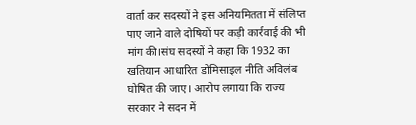वार्ता कर सदस्यों ने इस अनियमितता में संलिप्त पाए जाने वाले दोषियों पर कड़ी कार्रवाई की भी मांग की।संघ सदस्यों ने कहा कि 1932 का खतियान आधारित डोमिसाइल नीति अविलंब घोषित की जाए। आरोप लगाया कि राज्य सरकार ने सदन में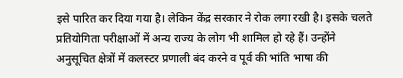इसे पारित कर दिया गया है। लेकिन केंद्र सरकार ने रोक लगा रखी है। इसके चलते प्रतियोगिता परीक्षाओं में अन्य राज्य के लोग भी शामिल हो रहे हैं। उन्होंने अनुसूचित क्षेत्रों में कलस्टर प्रणाली बंद करने व पूर्व की भांति भाषा की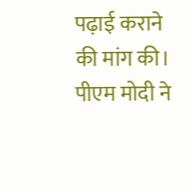पढ़ाई कराने की मांग की।
पीएम मोदी ने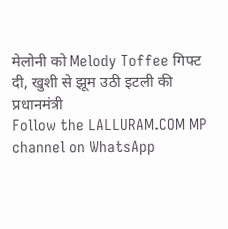मेलोनी को Melody Toffee गिफ्ट दी, खुशी से झूम उठी इटली की प्रधानमंत्री
Follow the LALLURAM.COM MP channel on WhatsApp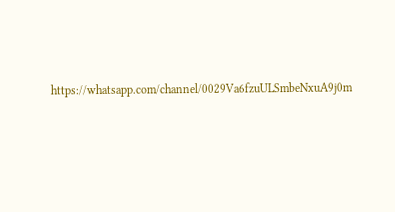https://whatsapp.com/channel/0029Va6fzuULSmbeNxuA9j0m